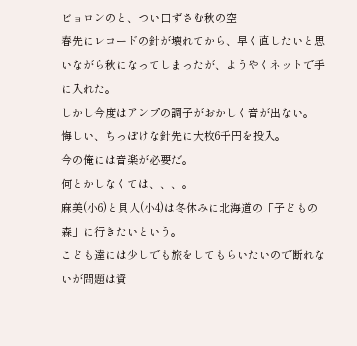ビョロンのと、つい口ずさむ秋の空
春先にレコードの針が壊れてから、早く直したいと思いながら秋になってしまったが、ようやくネットで手に入れた。
しかし今度はアンプの調子がおかしく音が出ない。
悔しい、ちっぽけな針先に大枚6千円を投入。
今の俺には音楽が必要だ。
何とかしなくては、、、。
麻美(小6)と貝人(小4)は冬休みに北海道の「子どもの森」に行きたいという。
こども達には少しでも旅をしてもらいたいので断れないが問題は資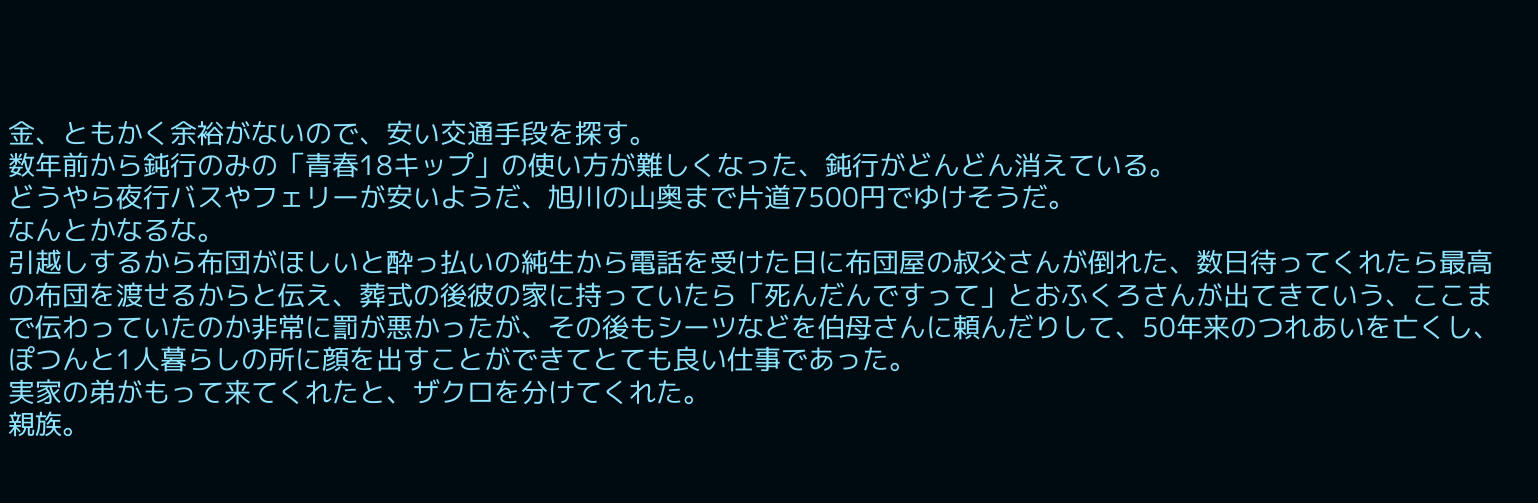金、ともかく余裕がないので、安い交通手段を探す。
数年前から鈍行のみの「青春18キップ」の使い方が難しくなった、鈍行がどんどん消えている。
どうやら夜行バスやフェリーが安いようだ、旭川の山奥まで片道7500円でゆけそうだ。
なんとかなるな。
引越しするから布団がほしいと酔っ払いの純生から電話を受けた日に布団屋の叔父さんが倒れた、数日待ってくれたら最高の布団を渡せるからと伝え、葬式の後彼の家に持っていたら「死んだんですって」とおふくろさんが出てきていう、ここまで伝わっていたのか非常に罰が悪かったが、その後もシーツなどを伯母さんに頼んだりして、50年来のつれあいを亡くし、ぽつんと1人暮らしの所に顔を出すことができてとても良い仕事であった。
実家の弟がもって来てくれたと、ザクロを分けてくれた。
親族。